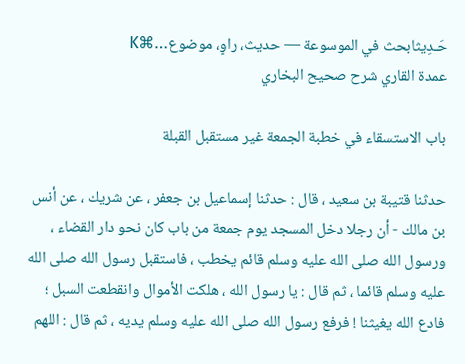حَـدِيثابحث في الموسوعة — حديث، راوٍ، موضوع…⌘K
عمدة القاري شرح صحيح البخاري

باب الاستسقاء في خطبة الجمعة غير مستقبل القبلة

حدثنا قتيبة بن سعيد ، قال : حدثنا إسماعيل بن جعفر ، عن شريك ، عن أنس بن مالك - أن رجلا دخل المسجد يوم جمعة من باب كان نحو دار القضاء ، ورسول الله صلى الله عليه وسلم قائم يخطب ، فاستقبل رسول الله صلى الله عليه وسلم قائما ، ثم قال : يا رسول الله ، هلكت الأموال وانقطعت السبل ؛ فادع الله يغيثنا ! فرفع رسول الله صلى الله عليه وسلم يديه ، ثم قال : اللهم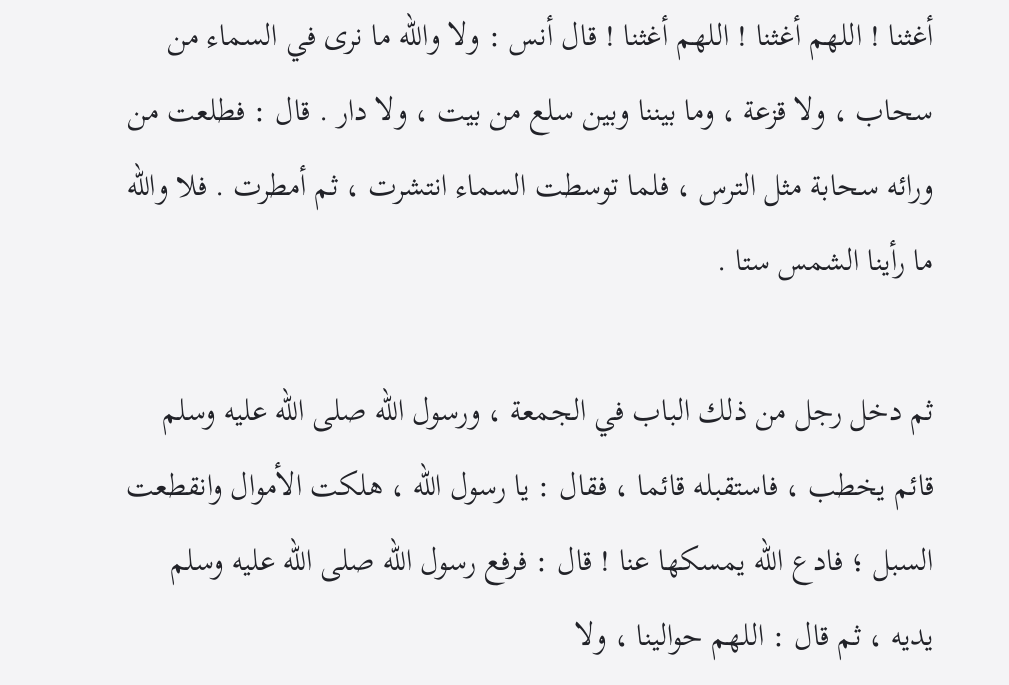أغثنا ! اللهم أغثنا ! اللهم أغثنا ! قال أنس : ولا والله ما نرى في السماء من سحاب ، ولا قزعة ، وما بيننا وبين سلع من بيت ، ولا دار . قال : فطلعت من ورائه سحابة مثل الترس ، فلما توسطت السماء انتشرت ، ثم أمطرت . فلا والله ما رأينا الشمس ستا .

ثم دخل رجل من ذلك الباب في الجمعة ، ورسول الله صلى الله عليه وسلم قائم يخطب ، فاستقبله قائما ، فقال : يا رسول الله ، هلكت الأموال وانقطعت السبل ؛ فادع الله يمسكها عنا ! قال : فرفع رسول الله صلى الله عليه وسلم يديه ، ثم قال : اللهم حوالينا ، ولا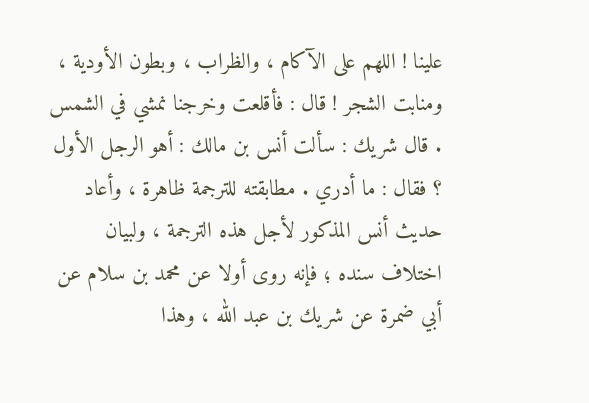علينا ! اللهم على الآكام ، والظراب ، وبطون الأودية ، ومنابت الشجر ! قال : فأقلعت وخرجنا نمشي في الشمس . قال شريك : سألت أنس بن مالك : أهو الرجل الأول ؟ فقال : ما أدري . مطابقته للترجمة ظاهرة ، وأعاد حديث أنس المذكور لأجل هذه الترجمة ، ولبيان اختلاف سنده ؛ فإنه روى أولا عن محمد بن سلام عن أبي ضمرة عن شريك بن عبد الله ، وهذا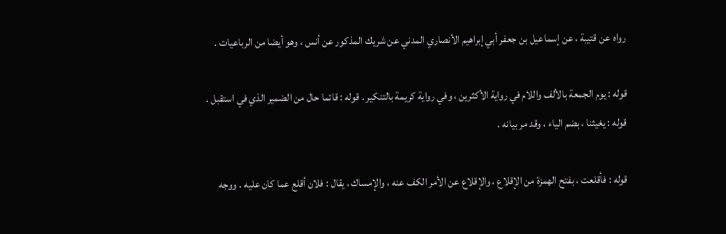رواه عن قتيبة ، عن إسماعيل بن جعفر أبي إبراهيم الأنصاري المدني عن شريك المذكور عن أنس ، وهو أيضا من الرباعيات .

قوله : يوم الجمعة بالألف واللام في رواية الأكثرين ، وفي رواية كريمة بالتنكير . قوله : قائما حال من الضمير الذي في استقبل . قوله : يغيثنا ، بضم الياء ، وقد مر بيانه .

قوله : فأقلعت ، بفتح الهمزة من الإقلاع ، والإقلاع عن الأمر الكف عنه ، والإمساك ، يقال : فلان أقلع عما كان عليه . ووجه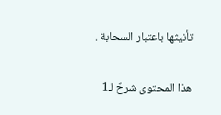تأنيثها باعتبار السحابة .

هذا المحتوى شرحٌ لـ1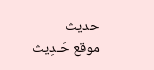حديث
موقع حَـدِيث